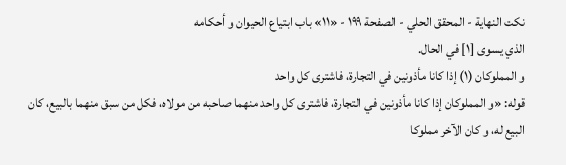نكت النهاية - المحقق الحلي - الصفحة ١٩٩ - «١١» باب ابتياع الحيوان و أحكامه
الذي يسوى [١] في الحال.
و المملوكان (١) إذا كانا مأذونين في التجارة، فاشترى كل واحد
قوله: «و المملوكان إذا كانا مأذونين في التجارة، فاشترى كل واحد منهما صاحبه من مولاه، فكل من سبق منهما بالبيع، كان البيع له، و كان الآخر مملوكا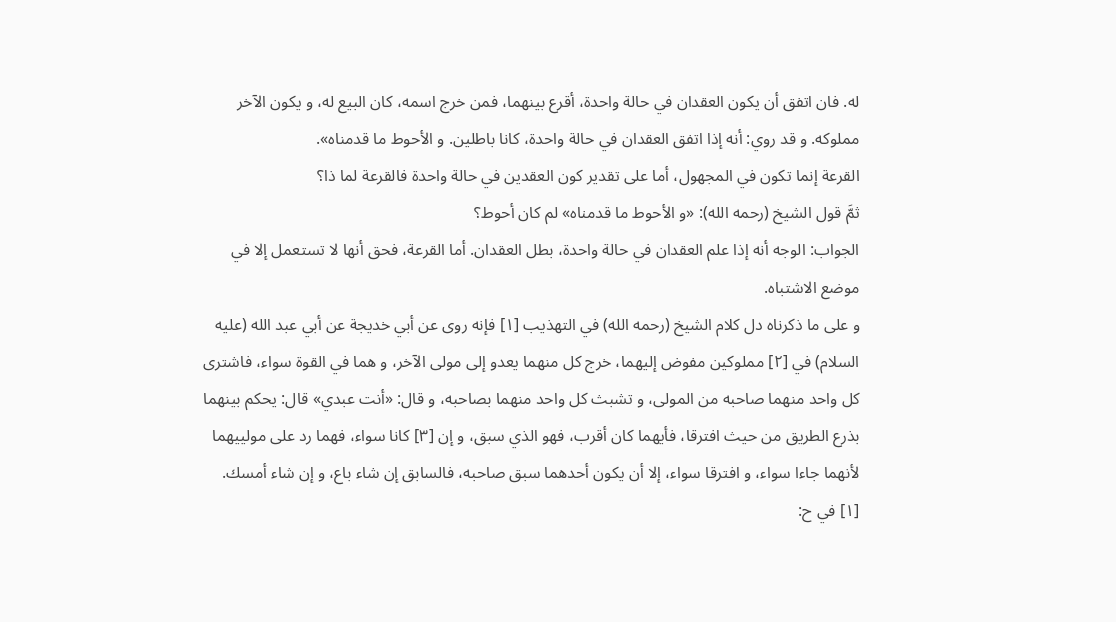له. فان اتفق أن يكون العقدان في حالة واحدة، أقرع بينهما، فمن خرج اسمه، كان البيع له، و يكون الآخر مملوكه. و قد روي: أنه إذا اتفق العقدان في حالة واحدة، كانا باطلين. و الأحوط ما قدمناه».
القرعة إنما تكون في المجهول، أما على تقدير كون العقدين في حالة واحدة فالقرعة لما ذا؟
ثمَّ قول الشيخ (رحمه الله): «و الأحوط ما قدمناه» لم كان أحوط؟
الجواب: الوجه أنه إذا علم العقدان في حالة واحدة، بطل العقدان. أما القرعة، فحق أنها لا تستعمل إلا في موضع الاشتباه.
و على ما ذكرناه دل كلام الشيخ (رحمه الله) في التهذيب [١] فإنه روى عن أبي خديجة عن أبي عبد الله (عليه السلام) في [٢] مملوكين مفوض إليهما، خرج كل منهما يعدو إلى مولى الآخر، و هما في القوة سواء، فاشترى كل واحد منهما صاحبه من المولى، و تشبث كل واحد منهما بصاحبه، و قال: «أنت عبدي» قال: يحكم بينهما بذرع الطريق من حيث افترقا، فأيهما كان أقرب، فهو الذي سبق، و إن [٣] كانا سواء، فهما رد على مولييهما لأنهما جاءا سواء، و افترقا سواء، إلا أن يكون أحدهما سبق صاحبه، فالسابق إن شاء باع، و إن شاء أمسك.
[١] في ح: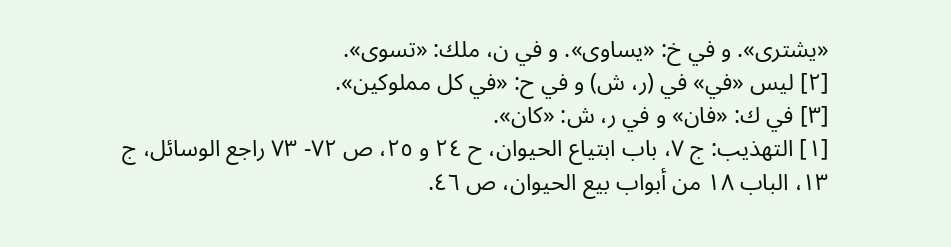«يشترى». و في خ: «يساوى». و في ن، ملك: «تسوى».
[٢] ليس «في» في (ر، ش) و في ح: «في كل مملوكين».
[٣] في ك: «فان» و في ر، ش: «كان».
[١] التهذيب: ج ٧، باب ابتياع الحيوان، ح ٢٤ و ٢٥، ص ٧٢- ٧٣ راجع الوسائل، ج ١٣، الباب ١٨ من أبواب بيع الحيوان، ص ٤٦.